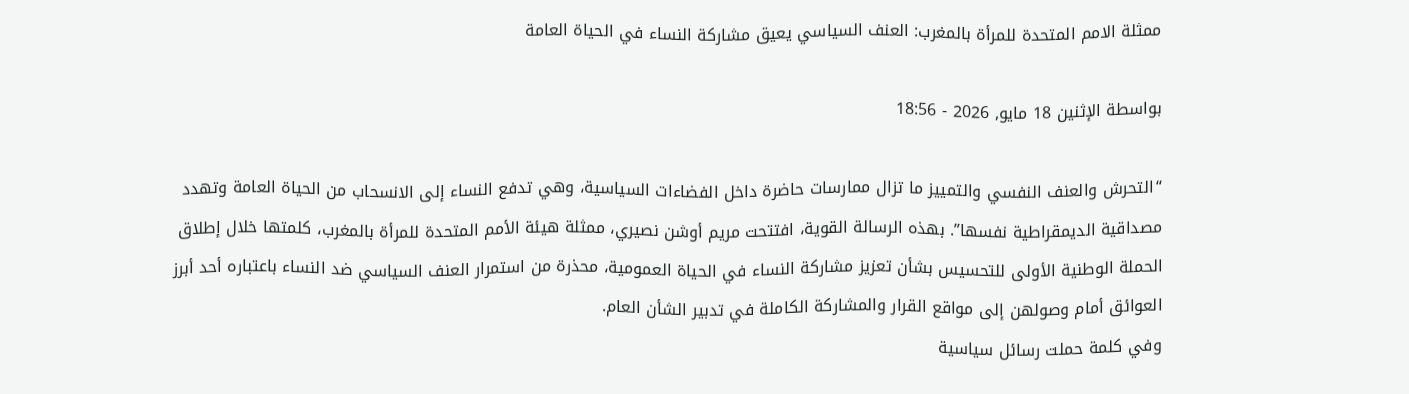ممثلة الامم المتحدة للمرأة بالمغرب: العنف السياسي يعيق مشاركة النساء في الحياة العامة

بواسطة الإثنين 18 مايو, 2026 - 18:56

“التحرش والعنف النفسي والتمييز ما تزال ممارسات حاضرة داخل الفضاءات السياسية، وهي تدفع النساء إلى الانسحاب من الحياة العامة وتهدد مصداقية الديمقراطية نفسها”. بهذه الرسالة القوية، افتتحت مريم أوشن نصيري، ممثلة هيئة الأمم المتحدة للمرأة بالمغرب، كلمتها خلال إطلاق الحملة الوطنية الأولى للتحسيس بشأن تعزيز مشاركة النساء في الحياة العمومية، محذرة من استمرار العنف السياسي ضد النساء باعتباره أحد أبرز العوائق أمام وصولهن إلى مواقع القرار والمشاركة الكاملة في تدبير الشأن العام.
وفي كلمة حملت رسائل سياسية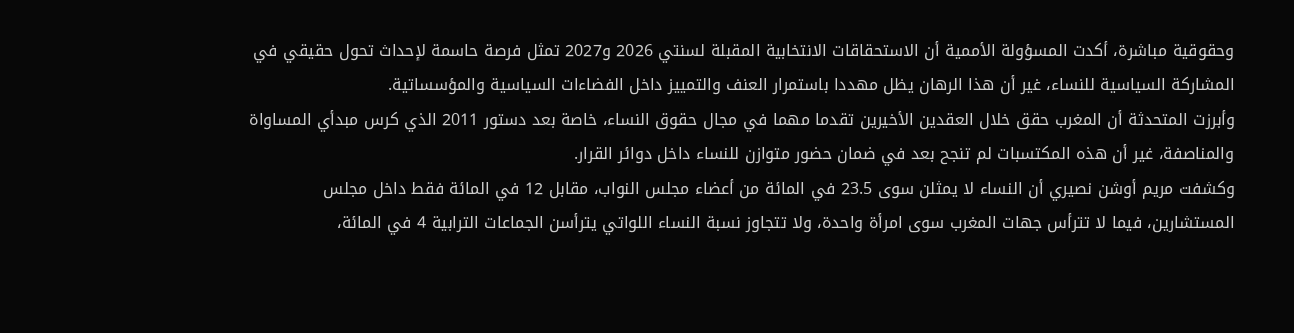وحقوقية مباشرة، أكدت المسؤولة الأممية أن الاستحقاقات الانتخابية المقبلة لسنتي 2026 و2027 تمثل فرصة حاسمة لإحداث تحول حقيقي في المشاركة السياسية للنساء، غير أن هذا الرهان يظل مهددا باستمرار العنف والتمييز داخل الفضاءات السياسية والمؤسساتية.
وأبرزت المتحدثة أن المغرب حقق خلال العقدين الأخيرين تقدما مهما في مجال حقوق النساء، خاصة بعد دستور 2011 الذي كرس مبدأي المساواة والمناصفة، غير أن هذه المكتسبات لم تنجح بعد في ضمان حضور متوازن للنساء داخل دوائر القرار.
وكشفت مريم أوشن نصيري أن النساء لا يمثلن سوى 23.5 في المائة من أعضاء مجلس النواب، مقابل 12 في المائة فقط داخل مجلس المستشارين، فيما لا تترأس جهات المغرب سوى امرأة واحدة، ولا تتجاوز نسبة النساء اللواتي يترأسن الجماعات الترابية 4 في المائة،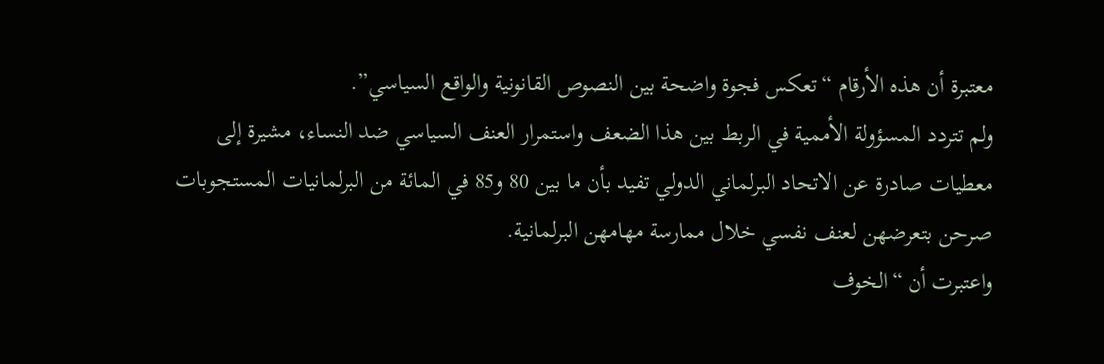معتبرة أن هذه الأرقام “تعكس فجوة واضحة بين النصوص القانونية والواقع السياسي”.
ولم تتردد المسؤولة الأممية في الربط بين هذا الضعف واستمرار العنف السياسي ضد النساء، مشيرة إلى معطيات صادرة عن الاتحاد البرلماني الدولي تفيد بأن ما بين 80 و85 في المائة من البرلمانيات المستجوبات صرحن بتعرضهن لعنف نفسي خلال ممارسة مهامهن البرلمانية.
واعتبرت أن “الخوف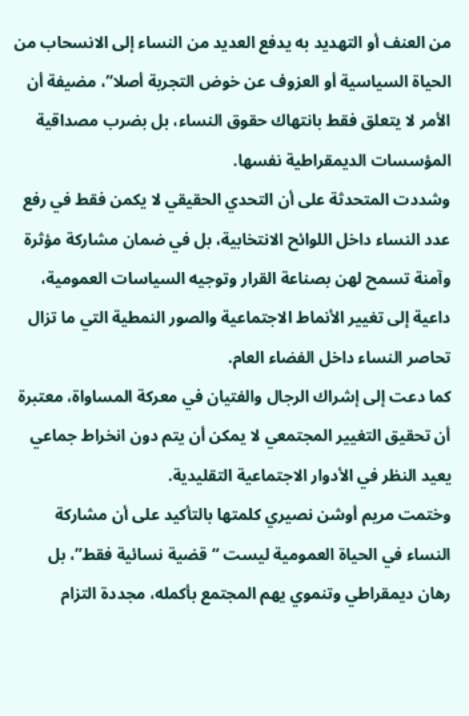من العنف أو التهديد به يدفع العديد من النساء إلى الانسحاب من الحياة السياسية أو العزوف عن خوض التجربة أصلا”، مضيفة أن الأمر لا يتعلق فقط بانتهاك حقوق النساء، بل بضرب مصداقية المؤسسات الديمقراطية نفسها.
وشددت المتحدثة على أن التحدي الحقيقي لا يكمن فقط في رفع عدد النساء داخل اللوائح الانتخابية، بل في ضمان مشاركة مؤثرة وآمنة تسمح لهن بصناعة القرار وتوجيه السياسات العمومية، داعية إلى تغيير الأنماط الاجتماعية والصور النمطية التي ما تزال تحاصر النساء داخل الفضاء العام.
كما دعت إلى إشراك الرجال والفتيان في معركة المساواة، معتبرة أن تحقيق التغيير المجتمعي لا يمكن أن يتم دون انخراط جماعي يعيد النظر في الأدوار الاجتماعية التقليدية.
وختمت مريم أوشن نصيري كلمتها بالتأكيد على أن مشاركة النساء في الحياة العمومية ليست “قضية نسائية فقط”، بل رهان ديمقراطي وتنموي يهم المجتمع بأكمله، مجددة التزام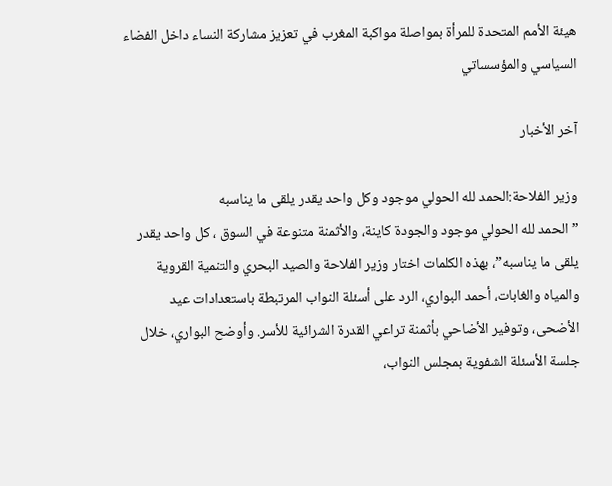هيئة الأمم المتحدة للمرأة بمواصلة مواكبة المغرب في تعزيز مشاركة النساء داخل الفضاء السياسي والمؤسساتي

آخر الأخبار

وزير الفلاحة:الحمد لله الحولي موجود وكل واحد يقدر يلقى ما يناسبه
” الحمد لله الحولي موجود والجودة كاينة، والأثمنة متنوعة في السوق ، كل واحد يقدر يلقى ما يناسبه”، بهذه الكلمات اختار وزير الفلاحة والصيد البحري والتنمية القروية والمياه والغابات، أحمد البواري، الرد على أسئلة النواب المرتبطة باستعدادات عيد الأضحى، وتوفير الأضاحي بأثمنة تراعي القدرة الشرائية للأسر. وأوضح البواري، خلال جلسة الأسئلة الشفوية بمجلس النواب،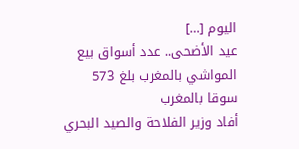اليوم […]
عيد الأضحى.. عدد أسواق بيع المواشي بالمغرب بلغ 573 سوقا بالمغرب
أفاد وزير الفلاحة والصيد البحري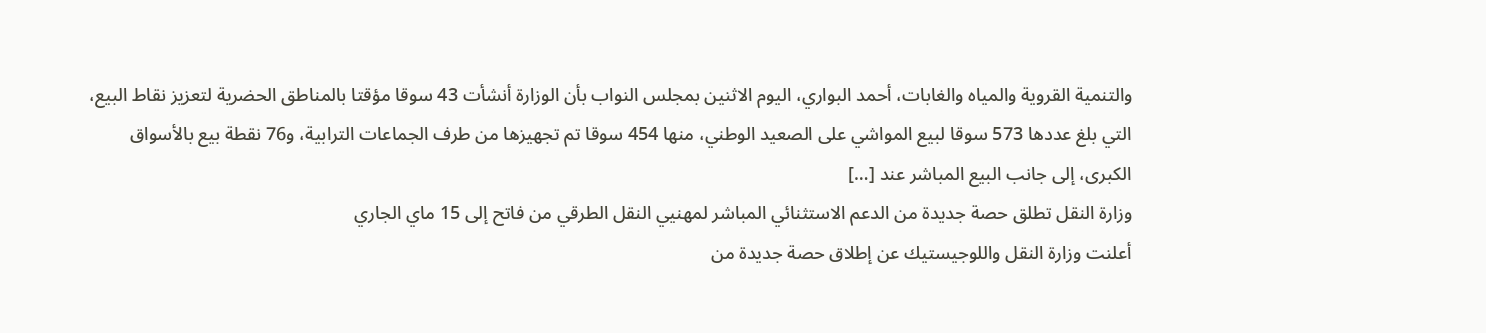والتنمية القروية والمياه والغابات، أحمد البواري، اليوم الاثنين بمجلس النواب بأن الوزارة أنشأت 43 سوقا مؤقتا بالمناطق الحضرية لتعزيز نقاط البيع، التي بلغ عددها 573 سوقا لبيع المواشي على الصعيد الوطني، منها 454 سوقا تم تجهيزها من طرف الجماعات الترابية، و76 نقطة بيع بالأسواق الكبرى، إلى جانب البيع المباشر عند […]
وزارة النقل تطلق حصة جديدة من الدعم الاستثنائي المباشر لمهنيي النقل الطرقي من فاتح إلى 15 ماي الجاري
أعلنت وزارة النقل واللوجيستيك عن إطلاق حصة جديدة من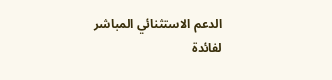الدعم الاستثنائي المباشر لفائدة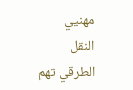مهنيي النقل الطرقي تهم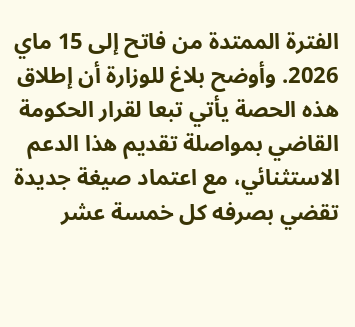الفترة الممتدة من فاتح إلى 15 ماي 2026. وأوضح بلاغ للوزارة أن إطلاق هذه الحصة يأتي تبعا لقرار الحكومة القاضي بمواصلة تقديم هذا الدعم الاستثنائي، مع اعتماد صيغة جديدة تقضي بصرفه كل خمسة عشر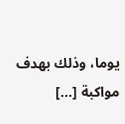يوما، وذلك بهدف مواكبة […]